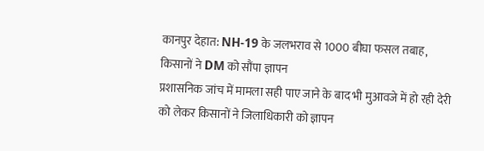कानपुर देहात: NH-19 के जलभराव से 1000 बीघा फसल तबाह, किसानों ने DM को सौंपा ज्ञापन
प्रशासनिक जांच में मामला सही पाए जाने के बाद भी मुआवजे में हो रही देरी को लेकर किसानों ने जिलाधिकारी को ज्ञापन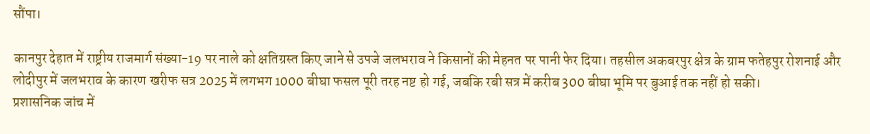सौंपा।

कानपुर देहात में राष्ट्रीय राजमार्ग संख्या-19 पर नाले को क्षतिग्रस्त किए जाने से उपजे जलभराव ने किसानों की मेहनत पर पानी फेर दिया। तहसील अकबरपुर क्षेत्र के ग्राम फतेहपुर रोशनाई और लोदीपुर में जलभराव के कारण खरीफ सत्र 2025 में लगभग 1000 बीघा फसल पूरी तरह नष्ट हो गई, जबकि रबी सत्र में करीब 300 बीघा भूमि पर बुआई तक नहीं हो सकी।
प्रशासनिक जांच में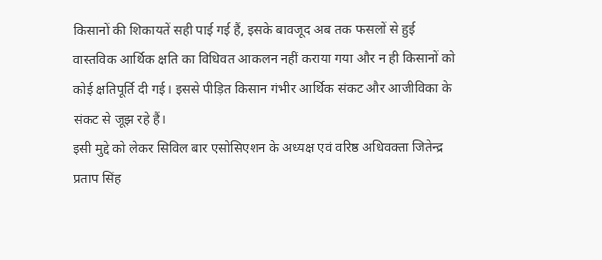किसानों की शिकायतें सही पाई गई हैं, इसके बावजूद अब तक फसलों से हुई वास्तविक आर्थिक क्षति का विधिवत आकलन नहीं कराया गया और न ही किसानों को कोई क्षतिपूर्ति दी गई। इससे पीड़ित किसान गंभीर आर्थिक संकट और आजीविका के संकट से जूझ रहे हैं।
इसी मुद्दे को लेकर सिविल बार एसोसिएशन के अध्यक्ष एवं वरिष्ठ अधिवक्ता जितेन्द्र प्रताप सिंह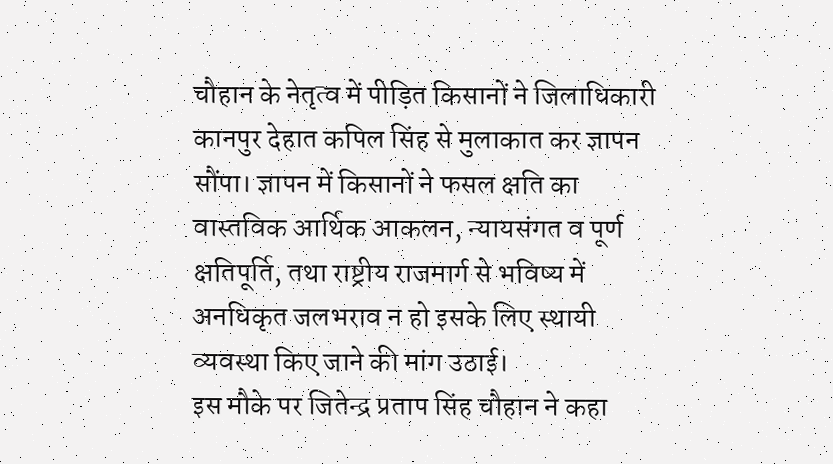चौहान के नेतृत्व में पीड़ित किसानों ने जिलाधिकारी कानपुर देहात कपिल सिंह से मुलाकात कर ज्ञापन सौंपा। ज्ञापन में किसानों ने फसल क्षति का वास्तविक आर्थिक आकलन, न्यायसंगत व पूर्ण क्षतिपूर्ति, तथा राष्ट्रीय राजमार्ग से भविष्य में अनधिकृत जलभराव न हो इसके लिए स्थायी व्यवस्था किए जाने की मांग उठाई।
इस मौके पर जितेन्द्र प्रताप सिंह चौहान ने कहा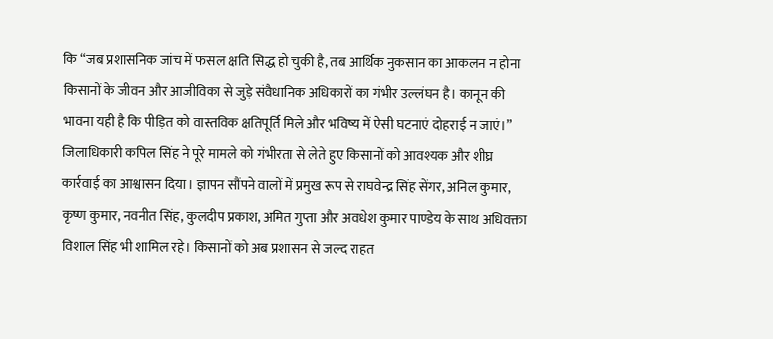कि “जब प्रशासनिक जांच में फसल क्षति सिद्ध हो चुकी है, तब आर्थिक नुकसान का आकलन न होना किसानों के जीवन और आजीविका से जुड़े संवैधानिक अधिकारों का गंभीर उल्लंघन है। कानून की भावना यही है कि पीड़ित को वास्तविक क्षतिपूर्ति मिले और भविष्य में ऐसी घटनाएं दोहराई न जाएं।”
जिलाधिकारी कपिल सिंह ने पूरे मामले को गंभीरता से लेते हुए किसानों को आवश्यक और शीघ्र कार्रवाई का आश्वासन दिया। ज्ञापन सौंपने वालों में प्रमुख रूप से राघवेन्द्र सिंह सेंगर, अनिल कुमार, कृष्ण कुमार, नवनीत सिंह, कुलदीप प्रकाश, अमित गुप्ता और अवधेश कुमार पाण्डेय के साथ अधिवक्ता विशाल सिंह भी शामिल रहे। किसानों को अब प्रशासन से जल्द राहत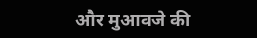और मुआवजे की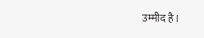उम्मीद है।